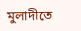মুলাদীতে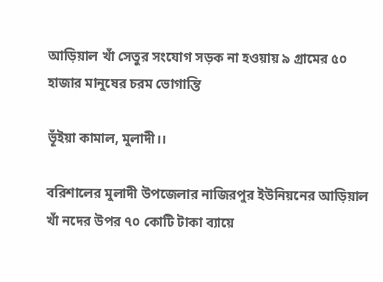আড়িয়াল খাঁ সেতুর সংযোগ সড়ক না হওয়ায় ৯ গ্রামের ৫০ হাজার মানুষের চরম ভোগান্তি

ভূঁইয়া কামাল, মুলাদী।।

বরিশালের মুলাদী উপজেলার নাজিরপুর ইউনিয়নের আড়িয়াল খাঁ নদের উপর ৭০ কোটি টাকা ব্যায়ে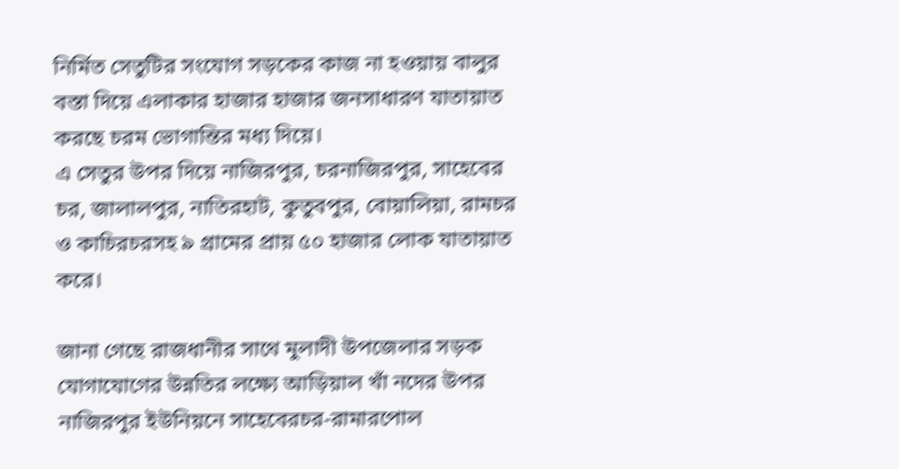নির্মিত সেতুটির সংযোগ সড়কের কাজ না হওয়ায় বালুর বস্তা দিয়ে এলাকার হাজার হাজার জনসাধারণ যাতায়াত করছে চরম ভোগান্তির মধ্য দিয়ে।
এ সেতুর উপর দিয়ে নাজিরপুর, চরনাজিরপুর, সাহেবের চর, জালালপুর, নাতিরহাট, কুতুবপুর, বোয়ালিয়া, রামচর ও কাচিরচরসহ ৯ গ্রামের প্রায় ৫০ হাজার লোক যাতায়াত করে।

জানা গেছে রাজধানীর সাথে মুলাদী উপজেলার সড়ক যোগাযোগের উন্নতির লক্ষ্যে আড়িয়াল খাঁ নদের উপর নাজিরপুর ইউনিয়নে সাহেবেরচর-রামারপোল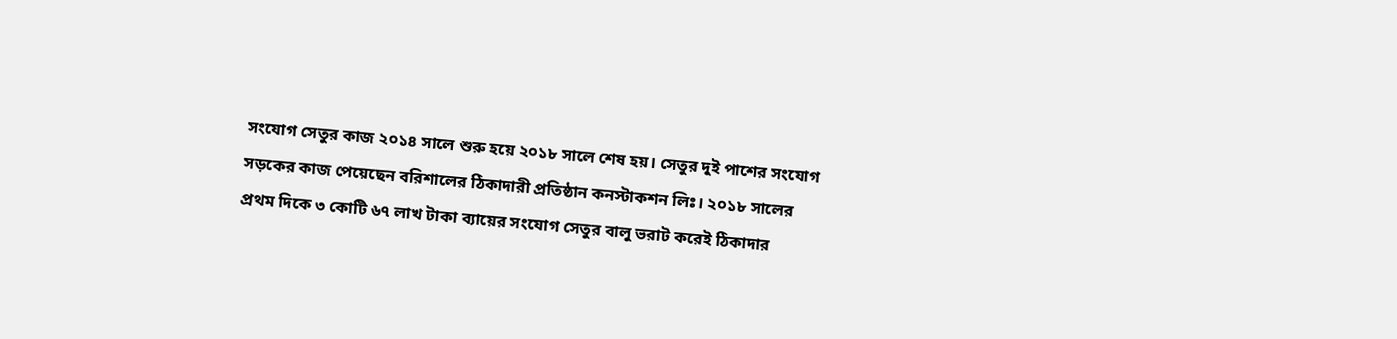সংযোগ সেতুর কাজ ২০১৪ সালে শুরু হয়ে ২০১৮ সালে শেষ হয়। সেতুর দুই পাশের সংযোগ সড়কের কাজ পেয়েছেন বরিশালের ঠিকাদারী প্রতিষ্ঠান কনস্টাকশন লিঃ। ২০১৮ সালের প্রথম দিকে ৩ কোটি ৬৭ লাখ টাকা ব্যায়ের সংযোগ সেতুর বালু ভরাট করেই ঠিকাদার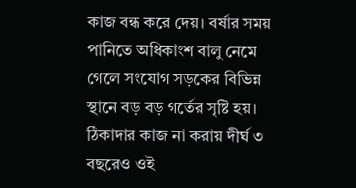কাজ বন্ধ করে দেয়। বর্ষার সময় পানিতে অধিকাংশ বালু নেমে গেলে সংযোগ সড়কের বিভিন্ন স্থানে বড় বড় গর্তের সৃষ্টি হয়। ঠিকাদার কাজ না করায় দীর্ঘ ৩ বছরেও ওই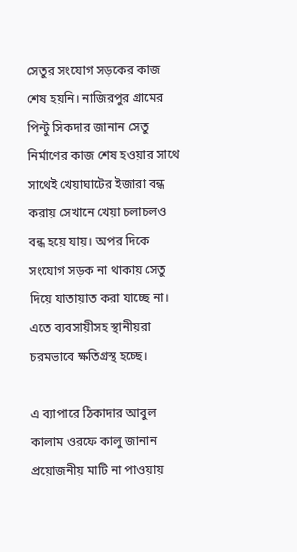সেতুর সংযোগ সড়কের কাজ শেষ হয়নি। নাজিরপুর গ্রামের পিন্টু সিকদার জানান সেতু নির্মাণের কাজ শেষ হওয়ার সাথে সাথেই খেয়াঘাটের ইজারা বন্ধ করায় সেখানে খেয়া চলাচলও বন্ধ হয়ে যায়। অপর দিকে সংযোগ সড়ক না থাকায় সেতু দিয়ে যাতায়াত করা যাচ্ছে না। এতে ব্যবসায়ীসহ স্থানীয়রা চরমভাবে ক্ষতিগ্রস্থ হচ্ছে।

এ ব্যাপারে ঠিকাদার আবুল কালাম ওরফে কালু জানান প্রয়োজনীয় মাটি না পাওয়ায়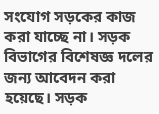সংযোগ সড়কের কাজ করা যাচ্ছে না। সড়ক বিভাগের বিশেষজ্ঞ দলের জন্য আবেদন করা হয়েছে। সড়ক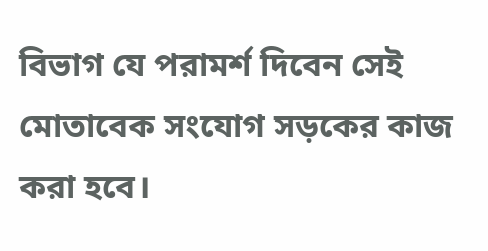বিভাগ যে পরামর্শ দিবেন সেই মোতাবেক সংযোগ সড়কের কাজ করা হবে।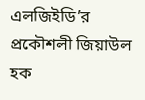এলজিইডি’র প্রকৌশলী জিয়াউল হক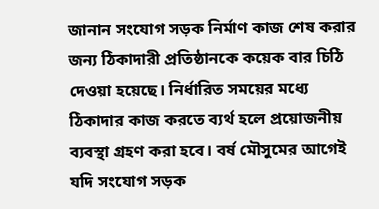জানান সংযোগ সড়ক নির্মাণ কাজ শেষ করার জন্য ঠিকাদারী প্রতিষ্ঠানকে কয়েক বার চিঠি দেওয়া হয়েছে। নির্ধারিত সময়ের মধ্যে ঠিকাদার কাজ করতে ব্যর্থ হলে প্রয়োজনীয় ব্যবস্থা গ্রহণ করা হবে। বর্ষ মৌসুমের আগেই যদি সংযোগ সড়ক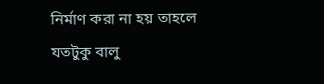নির্মাণ করা না হয় তাহলে যতটুকু বালু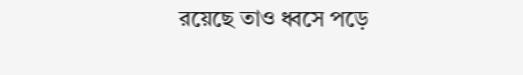রয়েছে তাও ধ্বসে পড়ে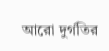আরো দুর্গতির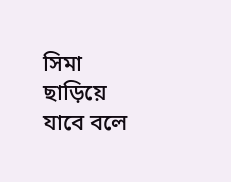সিমা ছাড়িয়ে যাবে বলে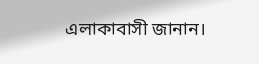এলাকাবাসী জানান।